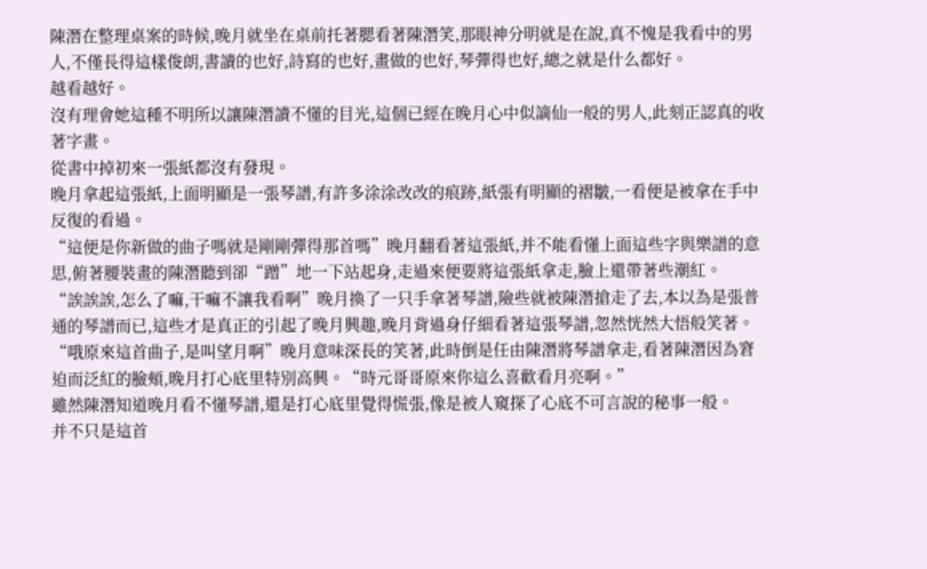陳潛在整理桌案的時候,晚月就坐在桌前托著腮看著陳潛笑,那眼神分明就是在說,真不愧是我看中的男人,不僅長得這樣俊朗,書讀的也好,詩寫的也好,畫做的也好,琴彈得也好,總之就是什么都好。
越看越好。
沒有理會她這種不明所以讓陳潛讀不懂的目光,這個已經在晚月心中似謫仙一般的男人,此刻正認真的收著字畫。
從書中掉初來一張紙都沒有發現。
晚月拿起這張紙,上面明顯是一張琴譜,有許多涂涂改改的痕跡,紙張有明顯的褶皺,一看便是被拿在手中反復的看過。
“這便是你新做的曲子嗎就是剛剛彈得那首嗎”晚月翻看著這張紙,并不能看懂上面這些字與樂譜的意思,俯著腰裝畫的陳潛聽到卻“蹭”地一下站起身,走過來便要將這張紙拿走,臉上還帶著些潮紅。
“誒誒誒,怎么了嘛,干嘛不讓我看啊”晚月換了一只手拿著琴譜,險些就被陳潛搶走了去,本以為是張普通的琴譜而已,這些才是真正的引起了晚月興趣,晚月背過身仔細看著這張琴譜,忽然恍然大悟般笑著。
“哦原來這首曲子,是叫望月啊”晚月意味深長的笑著,此時倒是任由陳潛將琴譜拿走,看著陳潛因為窘迫而泛紅的臉頰,晚月打心底里特別高興。“時元哥哥原來你這么喜歡看月亮啊。”
雖然陳潛知道晚月看不懂琴譜,還是打心底里覺得慌張,像是被人窺探了心底不可言說的秘事一般。
并不只是這首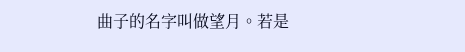曲子的名字叫做望月。若是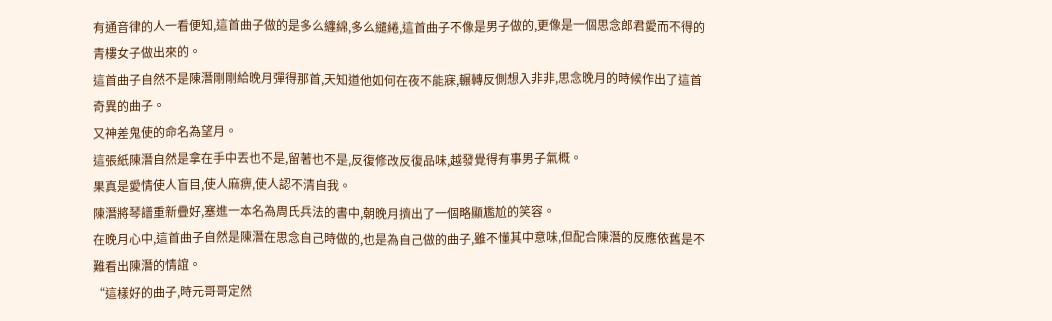有通音律的人一看便知,這首曲子做的是多么纏綿,多么繾綣,這首曲子不像是男子做的,更像是一個思念郎君愛而不得的青樓女子做出來的。
這首曲子自然不是陳潛剛剛給晚月彈得那首,天知道他如何在夜不能寐,輾轉反側想入非非,思念晚月的時候作出了這首奇異的曲子。
又神差鬼使的命名為望月。
這張紙陳潛自然是拿在手中丟也不是,留著也不是,反復修改反復品味,越發覺得有事男子氣概。
果真是愛情使人盲目,使人麻痹,使人認不清自我。
陳潛將琴譜重新疊好,塞進一本名為周氏兵法的書中,朝晚月擠出了一個略顯尷尬的笑容。
在晚月心中,這首曲子自然是陳潛在思念自己時做的,也是為自己做的曲子,雖不懂其中意味,但配合陳潛的反應依舊是不難看出陳潛的情誼。
“這樣好的曲子,時元哥哥定然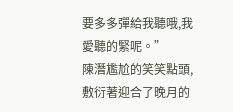要多多彈給我聽哦,我愛聽的緊呢。”
陳潛尷尬的笑笑點頭,敷衍著迎合了晚月的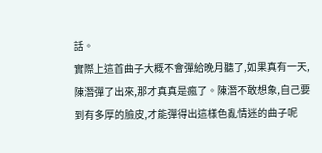話。
實際上這首曲子大概不會彈給晚月聽了,如果真有一天,陳潛彈了出來,那才真真是瘋了。陳潛不敢想象,自己要到有多厚的臉皮,才能彈得出這樣色亂情迷的曲子呢